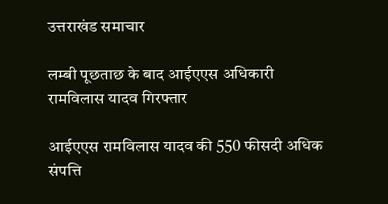उत्तराखंड समाचार

लम्बी पूछताछ के बाद आईएएस अधिकारी रामविलास यादव गिरफ्तार

आईएएस रामविलास यादव की 550 फीसदी अधिक संपत्ति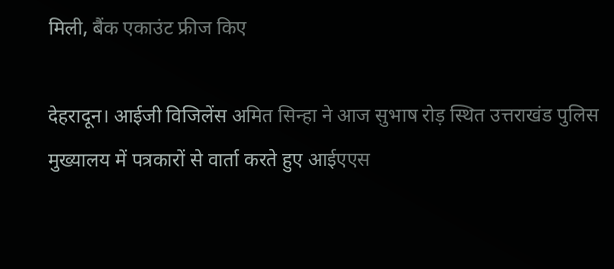मिली, बैंक एकाउंट फ्रीज किए

देहरादून। आईजी विजिलेंस अमित सिन्हा ने आज सुभाष रोड़ स्थित उत्तराखंड पुलिस मुख्यालय में पत्रकारों से वार्ता करते हुए आईएएस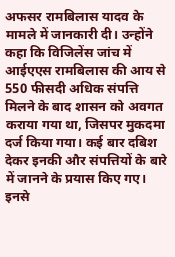अफसर रामबिलास यादव के मामले में जानकारी दी। उन्होंने कहा कि विजिलेंस जांच में आईएएस रामबिलास की आय से 550 फीसदी अधिक संपत्ति मिलने के बाद शासन को अवगत कराया गया था, जिसपर मुकदमा दर्ज किया गया। कई बार दबिश देकर इनकी और संपत्तियों के बारे में जानने के प्रयास किए गए। इनसे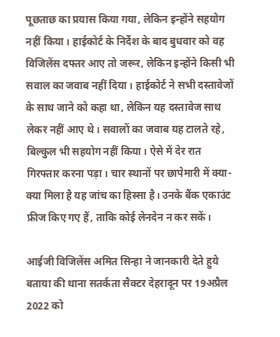पूछताछ का प्रयास किया गया, लेकिन इन्होंने सहयोग नहीं किया। हाईकोर्ट के निर्देश के बाद बुधवार को वह विजिलेंस दफ्तर आए तो जरूर, लेकिन इन्होंने किसी भी सवाल का जवाब नहीं दिया। हाईकोर्ट ने सभी दस्तावेजों के साथ जाने को कहा था, लेकिन यह दस्तावेज साथ लेकर नहीं आए थे। सवालों का जवाब यह टालते रहे, बिल्कुल भी सहयोग नहीं किया। ऐसे में देर रात गिरफ्तार करना पड़ा। चार स्थानों पर छापेमारी में क्या-क्या मिला है यह जांच का हिस्सा है। उनके बैंक एकाउंट फ्रीज किए गए हैं, ताकि कोई लेनदेन न कर सकें।

आईजी विजिलेंस अमित सिन्हा ने जानकारी देते हुये बताया की थाना सतर्कता सैक्टर देहरादून पर 19अप्रैल 2022 को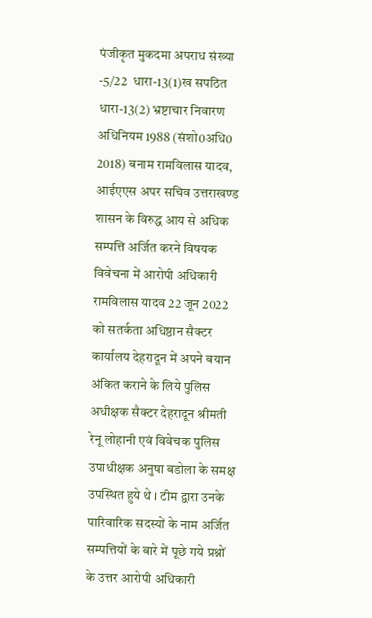पंजीकृत मुकदमा अपराध संख्या -5/22  धारा-13(1)ख सपठित धारा-13(2) भ्रष्टाचार निवारण अधिनियम 1988 (संशो0अधि0 2018) बनाम रामविलास यादव, आईएएस अपर सचिव उत्तराखण्ड शासन के विरुद्ध आय से अधिक सम्पत्ति अर्जित करने विषयक विवेचना में आरोपी अधिकारी रामविलास यादव 22 जून 2022 को सतर्कता अधिष्ठान सैक्टर कार्यालय देहरादून में अपने बयान अंकित कराने के लिये पुलिस अधीक्षक सैक्टर देहरादून श्रीमती रेनू लोहानी एवं विवेचक पुलिस उपाधीक्षक अनुषा बडोला के समक्ष उपस्थित हुये थे । टीम द्वारा उनके पारिवारिक सदस्यों के नाम अर्जित सम्पत्तियों के बारे में पूछे गये प्रश्नों के उत्तर आरोपी अधिकारी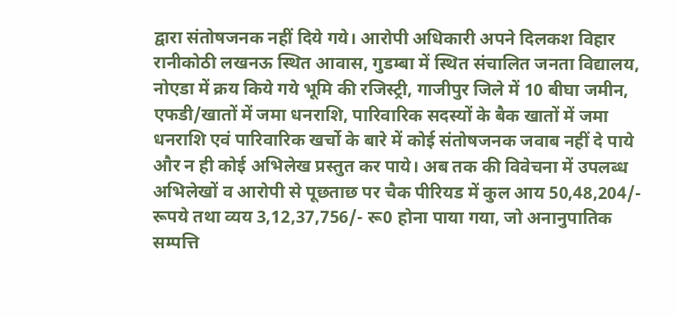द्वारा संतोषजनक नहीं दिये गये। आरोपी अधिकारी अपने दिलकश विहार रानीकोठी लखनऊ स्थित आवास, गुडम्बा में स्थित संचालित जनता विद्यालय, नोएडा में क्रय किये गये भूमि की रजिस्ट्री, गाजीपुर जिले में 10 बीघा जमीन, एफडी/खातों में जमा धनराशि, पारिवारिक सदस्यों के बैक खातों में जमा धनराशि एवं पारिवारिक खर्चो के बारे में कोई संतोषजनक जवाब नहीं दे पाये और न ही कोई अभिलेख प्रस्तुत कर पाये। अब तक की विवेचना में उपलब्ध अभिलेखों व आरोपी से पूछताछ पर चैक पीरियड में कुल आय 50,48,204/- रूपये तथा व्यय 3,12,37,756/- रू0 होना पाया गया, जो अनानुपातिक सम्पत्ति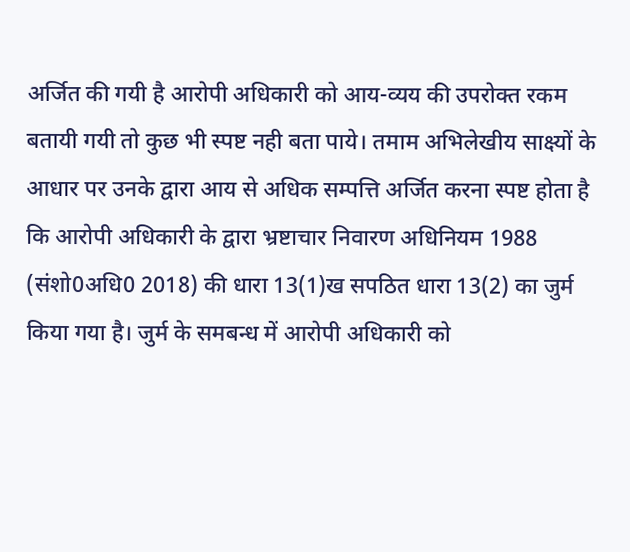अर्जित की गयी है आरोपी अधिकारी को आय-व्यय की उपरोक्त रकम बतायी गयी तो कुछ भी स्पष्ट नही बता पाये। तमाम अभिलेखीय साक्ष्यों के आधार पर उनके द्वारा आय से अधिक सम्पत्ति अर्जित करना स्पष्ट होता है कि आरोपी अधिकारी के द्वारा भ्रष्टाचार निवारण अधिनियम 1988 (संशो0अधि0 2018) की धारा 13(1)ख सपठित धारा 13(2) का जुर्म किया गया है। जुर्म के समबन्ध में आरोपी अधिकारी को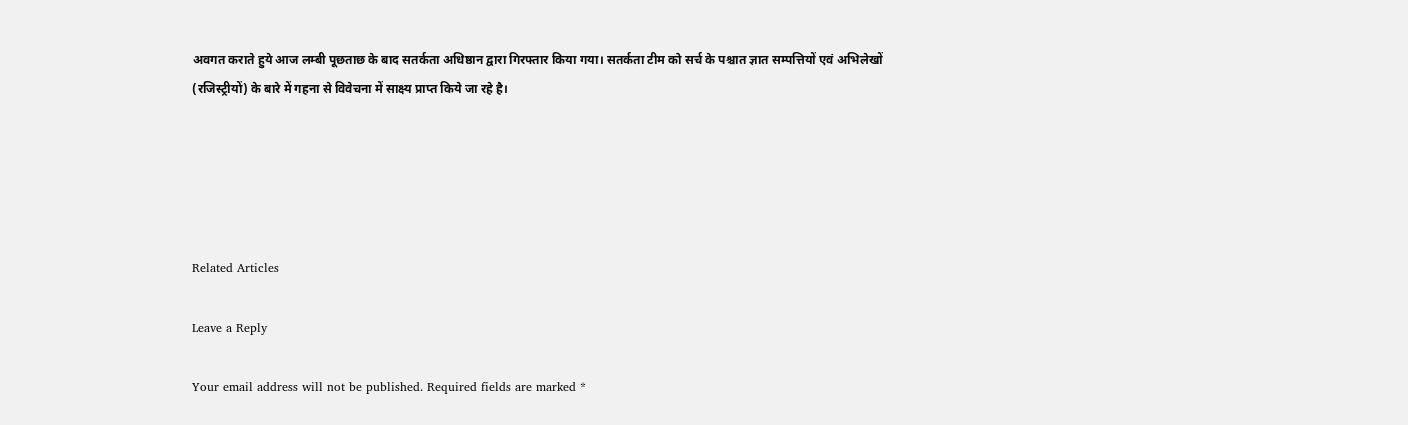अवगत कराते हुये आज लम्बी पूछताछ के बाद सतर्कता अधिष्ठान द्वारा गिरफ्तार किया गया। सतर्कता टीम को सर्च के पश्चात ज्ञात सम्पत्तियों एवं अभिलेखों (रजिस्ट्रीयों) के बारे में गहना से विवेचना में साक्ष्य प्राप्त किये जा रहे है।





Related Articles

Leave a Reply

Your email address will not be published. Required fields are marked *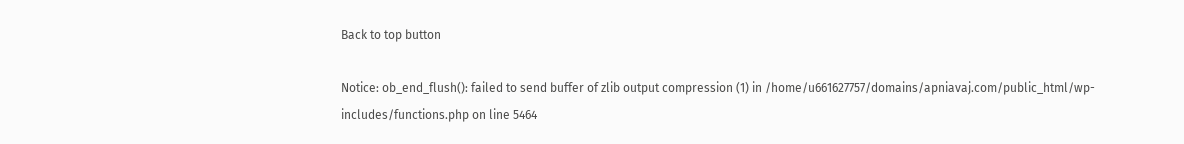Back to top button

Notice: ob_end_flush(): failed to send buffer of zlib output compression (1) in /home/u661627757/domains/apniavaj.com/public_html/wp-includes/functions.php on line 5464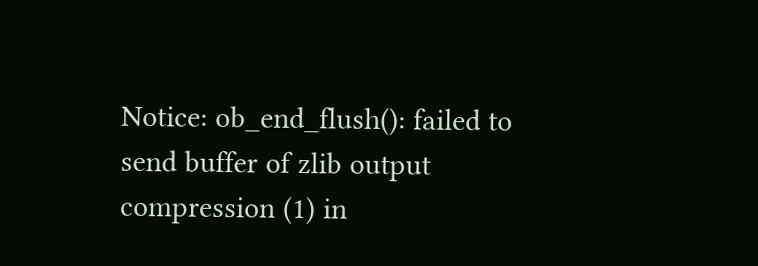Notice: ob_end_flush(): failed to send buffer of zlib output compression (1) in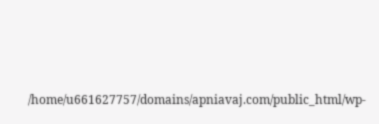/home/u661627757/domains/apniavaj.com/public_html/wp-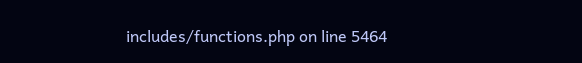includes/functions.php on line 5464